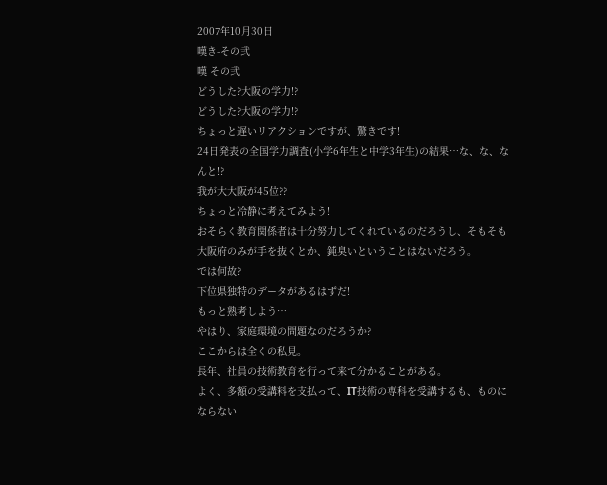2007年10月30日
嘆き-その弐
嘆 その弐
どうした?大阪の学力!?
どうした?大阪の学力!?
ちょっと遅いリアクションですが、驚きです!
24日発表の全国学力調査(小学6年生と中学3年生)の結果…な、な、なんと!?
我が大大阪が45位??
ちょっと冷静に考えてみよう!
おそらく教育関係者は十分努力してくれているのだろうし、そもそも大阪府のみが手を抜くとか、鈍臭いということはないだろう。
では何故?
下位県独特のデータがあるはずだ!
もっと熟考しよう…
やはり、家庭環境の問題なのだろうか?
ここからは全くの私見。
長年、社員の技術教育を行って来て分かることがある。
よく、多額の受講料を支払って、IT技術の専科を受講するも、ものにならない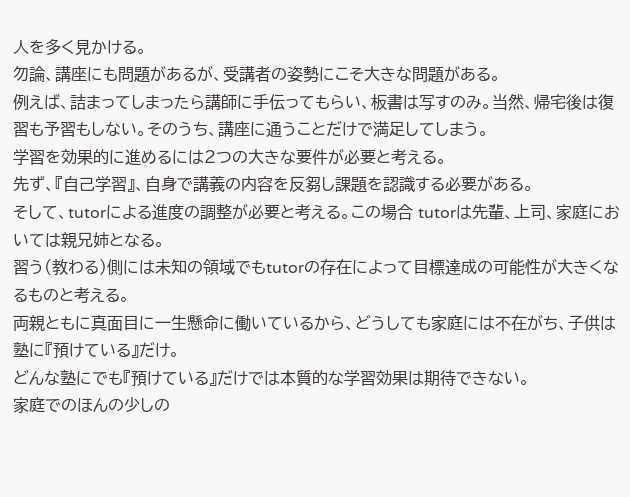人を多く見かける。
勿論、講座にも問題があるが、受講者の姿勢にこそ大きな問題がある。
例えば、詰まってしまったら講師に手伝ってもらい、板書は写すのみ。当然、帰宅後は復習も予習もしない。そのうち、講座に通うことだけで満足してしまう。
学習を効果的に進めるには2つの大きな要件が必要と考える。
先ず、『自己学習』、自身で講義の内容を反芻し課題を認識する必要がある。
そして、tutorによる進度の調整が必要と考える。この場合 tutorは先輩、上司、家庭においては親兄姉となる。
習う(教わる)側には未知の領域でもtutorの存在によって目標達成の可能性が大きくなるものと考える。
両親ともに真面目に一生懸命に働いているから、どうしても家庭には不在がち、子供は塾に『預けている』だけ。
どんな塾にでも『預けている』だけでは本質的な学習効果は期待できない。
家庭でのほんの少しの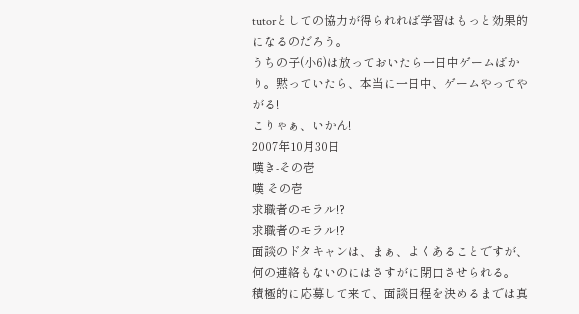tutorとしての協力が得られれば学習はもっと効果的になるのだろう。
うちの子(小6)は放っておいたら一日中ゲームばかり。黙っていたら、本当に一日中、ゲームやってやがる!
こりゃぁ、いかん!
2007年10月30日
嘆き-その壱
嘆 その壱
求職者のモラル!?
求職者のモラル!?
面談のドタキャンは、まぁ、よくあることですが、何の連絡もないのにはさすがに閉口させられる。
積極的に応募して来て、面談日程を決めるまでは真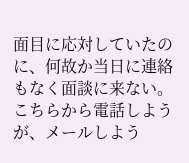面目に応対していたのに、何故か当日に連絡もなく面談に来ない。こちらから電話しようが、メールしよう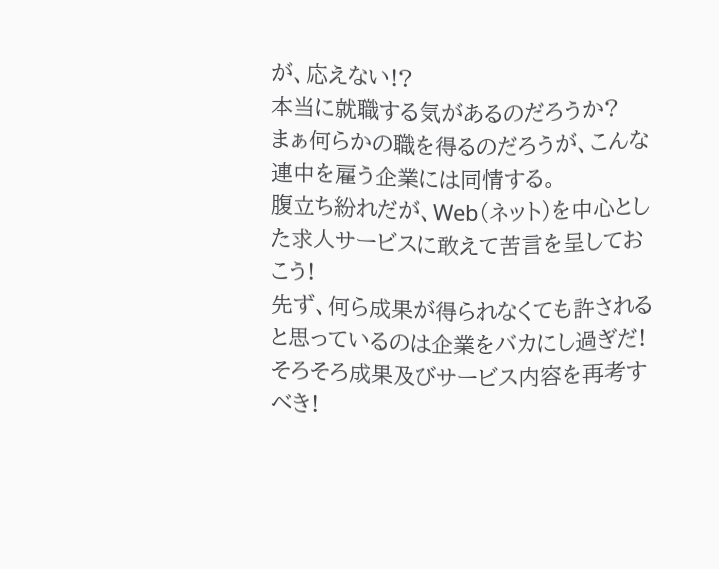が、応えない!?
本当に就職する気があるのだろうか?
まぁ何らかの職を得るのだろうが、こんな連中を雇う企業には同情する。
腹立ち紛れだが、Web(ネット)を中心とした求人サービスに敢えて苦言を呈しておこう!
先ず、何ら成果が得られなくても許されると思っているのは企業をバカにし過ぎだ!
そろそろ成果及びサービス内容を再考すべき!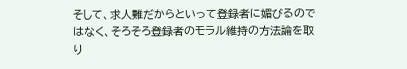そして、求人難だからといって登録者に媚びるのではなく、そろそろ登録者のモラル維持の方法論を取り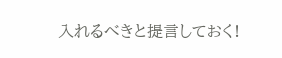入れるべきと提言しておく!